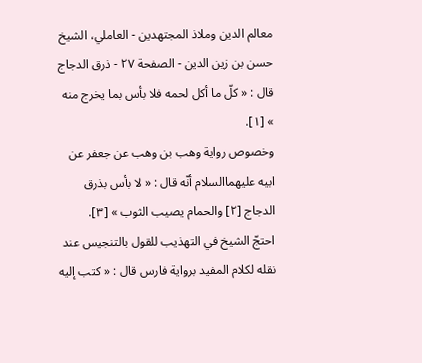معالم الدين وملاذ المجتهدين - العاملي، الشيخ حسن بن زين الدين - الصفحة ٢٧ - ذرق الدجاج
قال : « كلّ ما أكل لحمه فلا بأس بما يخرج منه » [١].
وخصوص رواية وهب بن وهب عن جعفر عن ابيه عليهماالسلام أنّه قال : « لا بأس بذرق الدجاج [٢] والحمام يصيب الثوب » [٣].
احتجّ الشيخ في التهذيب للقول بالتنجيس عند نقله لكلام المفيد برواية فارس قال : « كتب إليه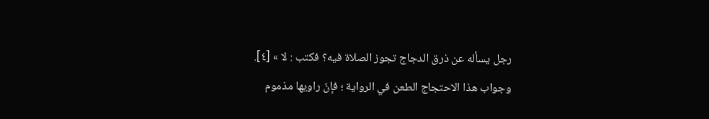رجل يسأله عن ذرق الدجاج تجوز الصلاة فيه؟ فكتب : لا » [٤].
وجواب هذا الاحتجاج الطعن في الرواية ؛ فإنّ راويها مذموم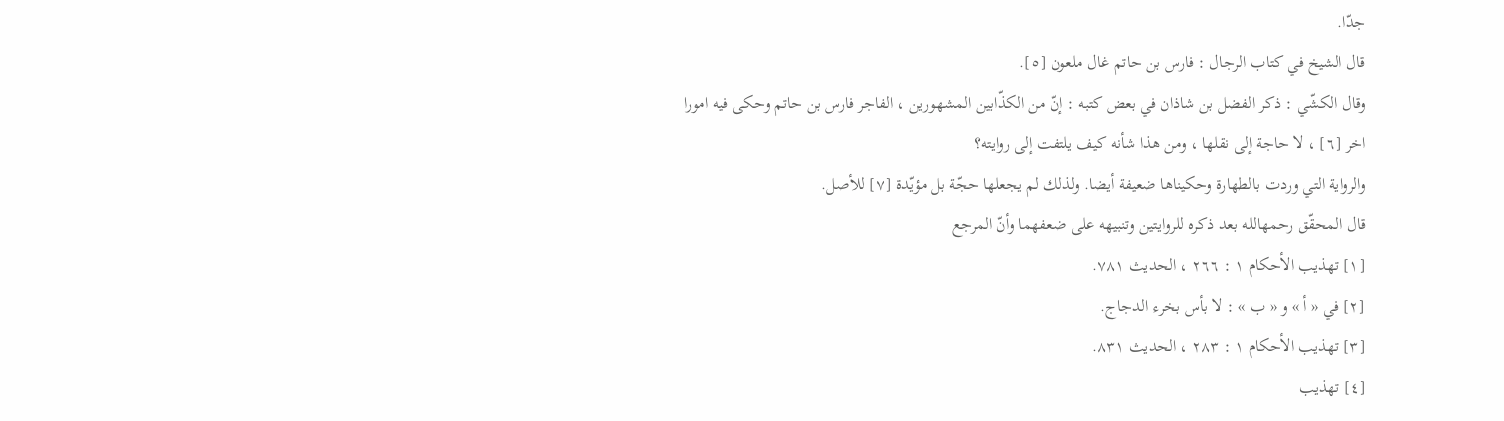جدّا.
قال الشيخ في كتاب الرجال : فارس بن حاتم غال ملعون [٥].
وقال الكشّي : ذكر الفضل بن شاذان في بعض كتبه : إنّ من الكذّابين المشهورين ، الفاجر فارس بن حاتم وحكى فيه امورا اخر [٦] ، لا حاجة إلى نقلها ، ومن هذا شأنه كيف يلتفت إلى روايته؟
والرواية التي وردت بالطهارة وحكيناها ضعيفة أيضا. ولذلك لم يجعلها حجّة بل مؤيّدة [٧] للأصل.
قال المحقّق رحمهالله بعد ذكره للروايتين وتنبيهه على ضعفهما وأنّ المرجع
[١] تهذيب الأحكام ١ : ٢٦٦ ، الحديث ٧٨١.
[٢] في « أ » و « ب » : لا بأس بخرء الدجاج.
[٣] تهذيب الأحكام ١ : ٢٨٣ ، الحديث ٨٣١.
[٤] تهذيب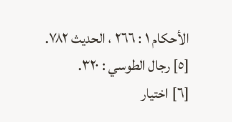الأحكام ١ : ٢٦٦ ، الحديث ٧٨٢.
[٥] رجال الطوسي : ٣٢٠.
[٦] اختيار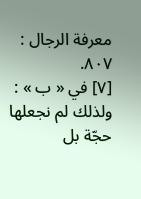معرفة الرجال : ٨٠٧.
[٧] في « ب » : ولذلك لم نجعلها حجّة بل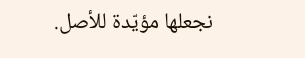نجعلها مؤيّدة للأصل.